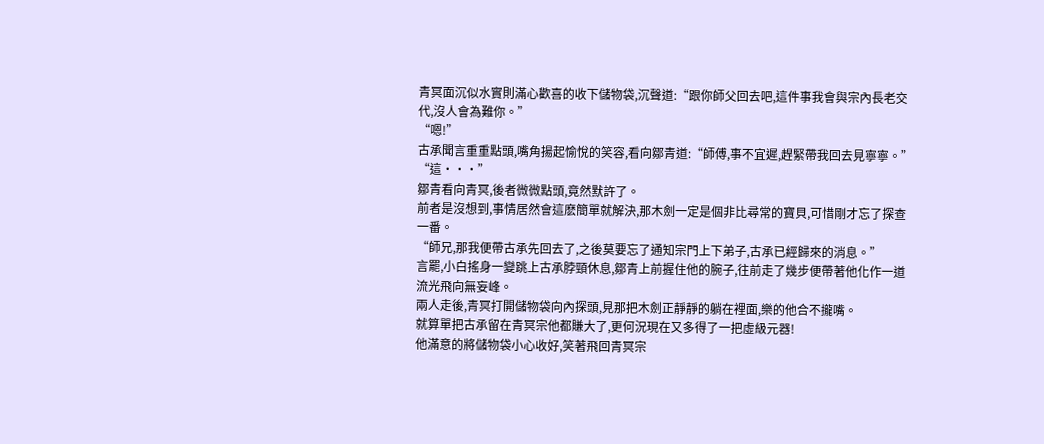青冥面沉似水實則滿心歡喜的收下儲物袋,沉聲道:“跟你師父回去吧,這件事我會與宗內長老交代,沒人會為難你。”
“嗯!”
古承聞言重重點頭,嘴角揚起愉悅的笑容,看向鄒青道:“師傅,事不宜遲,趕緊帶我回去見寧寧。”
“這···”
鄒青看向青冥,後者微微點頭,竟然默許了。
前者是沒想到,事情居然會這麽簡單就解決,那木劍一定是個非比尋常的寶貝,可惜剛才忘了探查一番。
“師兄,那我便帶古承先回去了,之後莫要忘了通知宗門上下弟子,古承已經歸來的消息。”
言罷,小白搖身一變跳上古承脖頸休息,鄒青上前握住他的腕子,往前走了幾步便帶著他化作一道流光飛向無妄峰。
兩人走後,青冥打開儲物袋向內探頭,見那把木劍正靜靜的躺在裡面,樂的他合不攏嘴。
就算單把古承留在青冥宗他都賺大了,更何況現在又多得了一把虛級元器!
他滿意的將儲物袋小心收好,笑著飛回青冥宗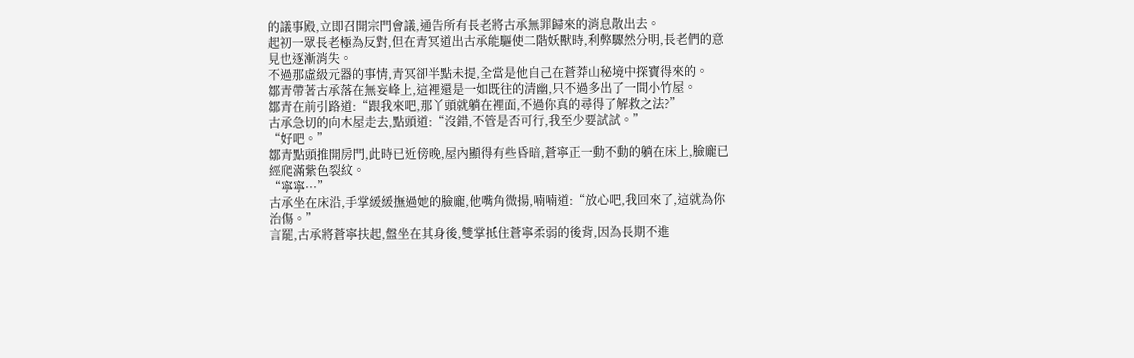的議事殿,立即召開宗門會議,通告所有長老將古承無罪歸來的消息散出去。
起初一眾長老極為反對,但在青冥道出古承能驅使二階妖獸時,利弊驟然分明,長老們的意見也逐漸消失。
不過那虛級元器的事情,青冥卻半點未提,全當是他自己在蒼莽山秘境中探寶得來的。
鄒青帶著古承落在無妄峰上,這裡還是一如既往的清幽,只不過多出了一間小竹屋。
鄒青在前引路道:“跟我來吧,那丫頭就躺在裡面,不過你真的尋得了解救之法?”
古承急切的向木屋走去,點頭道:“沒錯,不管是否可行,我至少要試試。”
“好吧。”
鄒青點頭推開房門,此時已近傍晚,屋內顯得有些昏暗,蒼寧正一動不動的躺在床上,臉龐已經爬滿紫色裂紋。
“寧寧···”
古承坐在床沿,手掌緩緩撫過她的臉龐,他嘴角微揚,喃喃道:“放心吧,我回來了,這就為你治傷。”
言罷,古承將蒼寧扶起,盤坐在其身後,雙掌抵住蒼寧柔弱的後背,因為長期不進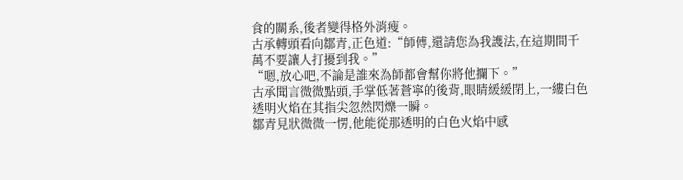食的關系,後者變得格外消瘦。
古承轉頭看向鄒青,正色道:“師傅,還請您為我護法,在這期間千萬不要讓人打擾到我。”
“嗯,放心吧,不論是誰來為師都會幫你將他攔下。”
古承聞言微微點頭,手掌低著蒼寧的後背,眼睛緩緩閉上,一縷白色透明火焰在其指尖忽然閃爍一瞬。
鄒青見狀微微一愣,他能從那透明的白色火焰中感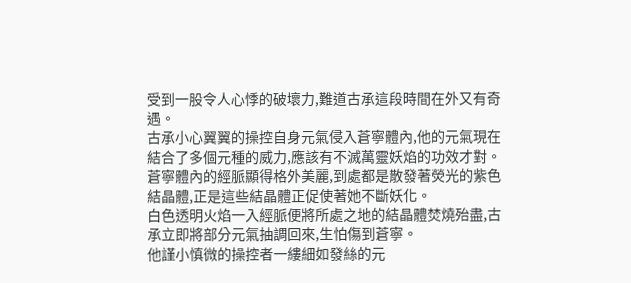受到一股令人心悸的破壞力,難道古承這段時間在外又有奇遇。
古承小心翼翼的操控自身元氣侵入蒼寧體內,他的元氣現在結合了多個元種的威力,應該有不滅萬靈妖焰的功效才對。
蒼寧體內的經脈顯得格外美麗,到處都是散發著熒光的紫色結晶體,正是這些結晶體正促使著她不斷妖化。
白色透明火焰一入經脈便將所處之地的結晶體焚燒殆盡,古承立即將部分元氣抽調回來,生怕傷到蒼寧。
他謹小慎微的操控者一縷細如發絲的元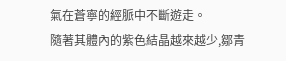氣在蒼寧的經脈中不斷遊走。
隨著其體內的紫色結晶越來越少,鄒青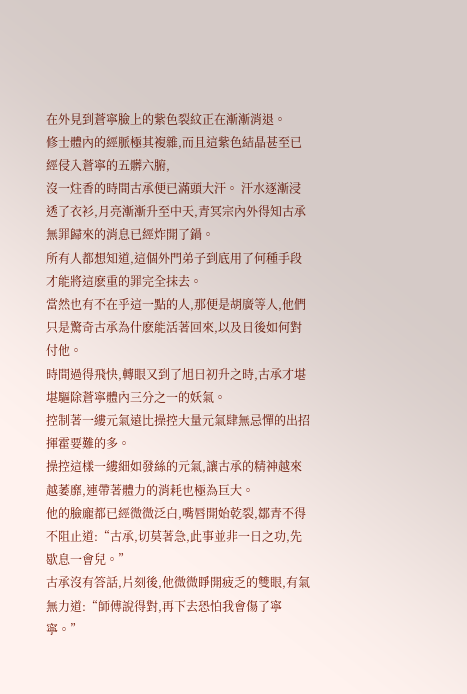在外見到蒼寧臉上的紫色裂紋正在漸漸消退。
修士體內的經脈極其複雜,而且這紫色結晶甚至已經侵入蒼寧的五髒六腑,
沒一炷香的時間古承便已滿頭大汗。 汗水逐漸浸透了衣衫,月亮漸漸升至中天,青冥宗內外得知古承無罪歸來的消息已經炸開了鍋。
所有人都想知道,這個外門弟子到底用了何種手段才能將這麽重的罪完全抹去。
當然也有不在乎這一點的人,那便是胡廣等人,他們只是驚奇古承為什麽能活著回來,以及日後如何對付他。
時間過得飛快,轉眼又到了旭日初升之時,古承才堪堪驅除蒼寧體內三分之一的妖氣。
控制著一縷元氣遠比操控大量元氣肆無忌憚的出招揮霍要難的多。
操控這樣一縷細如發絲的元氣,讓古承的精神越來越萎靡,連帶著體力的消耗也極為巨大。
他的臉龐都已經微微泛白,嘴唇開始乾裂,鄒青不得不阻止道:“古承,切莫著急,此事並非一日之功,先歇息一會兒。”
古承沒有答話,片刻後,他微微睜開疲乏的雙眼,有氣無力道:“師傅說得對,再下去恐怕我會傷了寧寧。”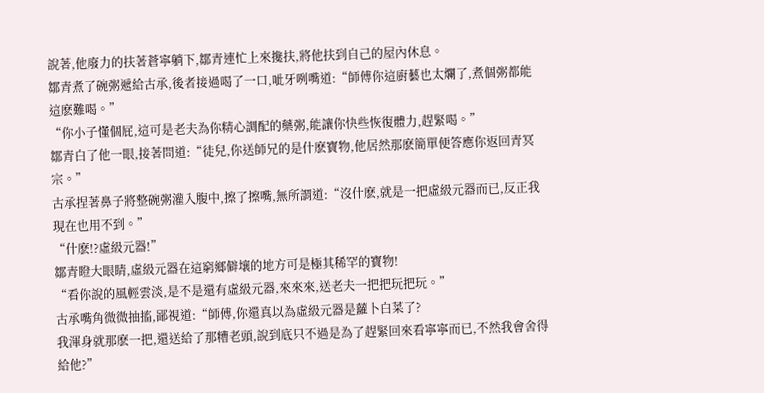說著,他廢力的扶著蒼寧躺下,鄒青連忙上來攙扶,將他扶到自己的屋內休息。
鄒青煮了碗粥遞給古承,後者接過喝了一口,呲牙咧嘴道:“師傅你這廚藝也太爛了,煮個粥都能這麽難喝。”
“你小子懂個屁,這可是老夫為你精心調配的藥粥,能讓你快些恢復體力,趕緊喝。”
鄒青白了他一眼,接著問道:“徒兒,你送師兄的是什麽寶物,他居然那麽簡單便答應你返回青冥宗。”
古承捏著鼻子將整碗粥灌入腹中,擦了擦嘴,無所謂道:“沒什麽,就是一把虛級元器而已,反正我現在也用不到。”
“什麽!?虛級元器!”
鄒青瞪大眼睛,虛級元器在這窮鄉僻壤的地方可是極其稀罕的寶物!
“看你說的風輕雲淡,是不是還有虛級元器,來來來,送老夫一把把玩把玩。”
古承嘴角微微抽搐,鄙視道:“師傅,你還真以為虛級元器是蘿卜白菜了?
我渾身就那麽一把,還送給了那糟老頭,說到底只不過是為了趕緊回來看寧寧而已,不然我會舍得給他?”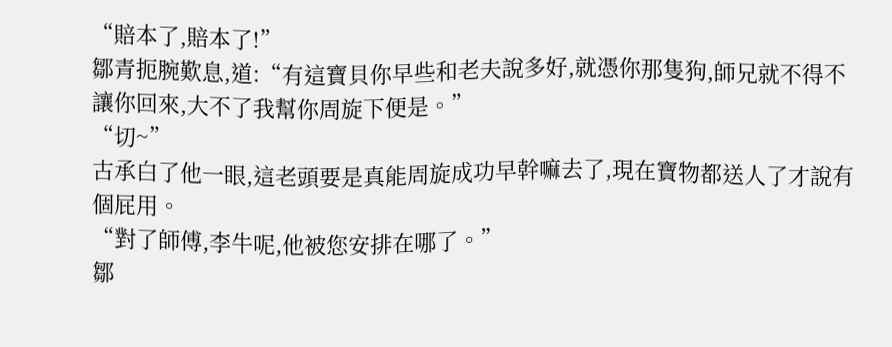“賠本了,賠本了!”
鄒青扼腕歎息,道:“有這寶貝你早些和老夫說多好,就憑你那隻狗,師兄就不得不讓你回來,大不了我幫你周旋下便是。”
“切~”
古承白了他一眼,這老頭要是真能周旋成功早幹嘛去了,現在寶物都送人了才說有個屁用。
“對了師傅,李牛呢,他被您安排在哪了。”
鄒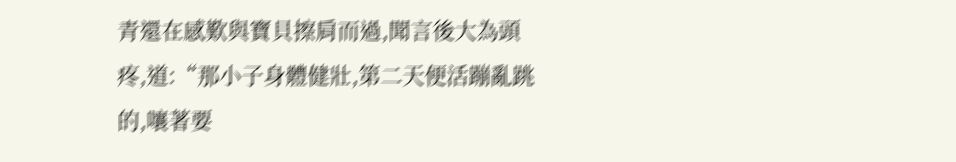青還在感歎與寶貝擦肩而過,聞言後大為頭疼,道:“那小子身體健壯,第二天便活蹦亂跳的,嚷著要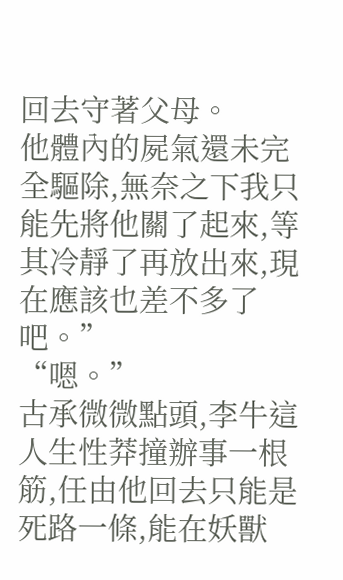回去守著父母。
他體內的屍氣還未完全驅除,無奈之下我只能先將他關了起來,等其冷靜了再放出來,現在應該也差不多了吧。”
“嗯。”
古承微微點頭,李牛這人生性莽撞辦事一根筋,任由他回去只能是死路一條,能在妖獸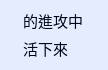的進攻中活下來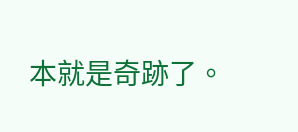本就是奇跡了。